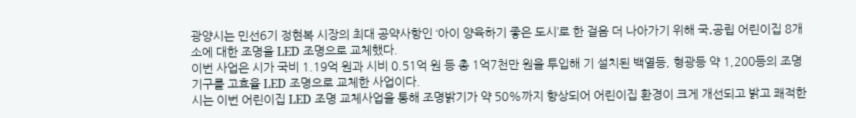광양시는 민선6기 정현복 시장의 최대 공약사항인 ‘아이 양육하기 좋은 도시’로 한 걸음 더 나아가기 위해 국․공립 어린이집 8개소에 대한 조명을 LED 조명으로 교체했다.
이번 사업은 시가 국비 1.19억 원과 시비 0.51억 원 등 총 1억7천만 원을 투입해 기 설치된 백열등, 형광등 약 1,200등의 조명기구를 고효율 LED 조명으로 교체한 사업이다.
시는 이번 어린이집 LED 조명 교체사업을 통해 조명밝기가 약 50%까지 향상되어 어린이집 환경이 크게 개선되고 밝고 쾌적한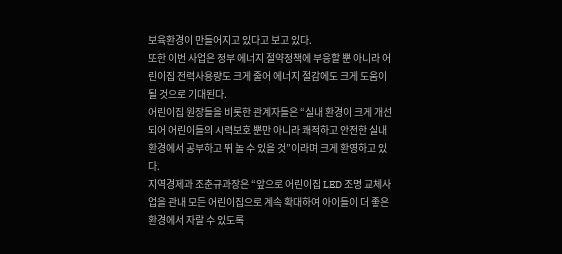보육환경이 만들어지고 있다고 보고 있다.
또한 이번 사업은 정부 에너지 절약정책에 부응할 뿐 아니라 어린이집 전력사용량도 크게 줄어 에너지 절감에도 크게 도움이 될 것으로 기대된다.
어린이집 원장들을 비롯한 관계자들은 “실내 환경이 크게 개선되어 어린이들의 시력보호 뿐만 아니라 쾌적하고 안전한 실내 환경에서 공부하고 뛰 놀 수 있을 것”이라며 크게 환영하고 있다.
지역경제과 조춘규과장은 “앞으로 어린이집 LED 조명 교체사업을 관내 모든 어린이집으로 계속 확대하여 아이들이 더 좋은 환경에서 자랄 수 있도록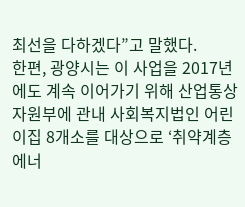최선을 다하겠다”고 말했다.
한편, 광양시는 이 사업을 2017년에도 계속 이어가기 위해 산업통상자원부에 관내 사회복지법인 어린이집 8개소를 대상으로 ‘취약계층 에너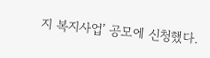지 복지사업’ 공모에 신청했다.